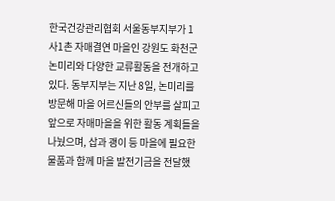한국건강관리협회 서울동부지부가 1사1촌 자매결연 마을인 강원도 화천군 논미리와 다양한 교류활동을 전개하고 있다. 동부지부는 지난 8일, 논미리를 방문해 마을 어르신들의 안부를 살피고 앞으로 자매마을을 위한 활동 계획들을 나눴으며, 삽과 괭이 등 마을에 필요한 물품과 함께 마을 발전기금을 전달했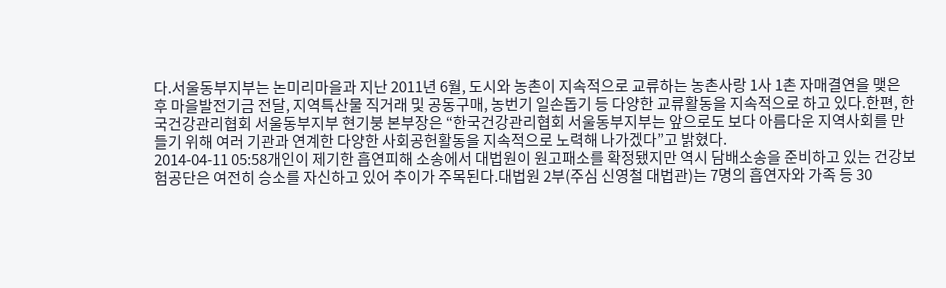다.서울동부지부는 논미리마을과 지난 2011년 6월, 도시와 농촌이 지속적으로 교류하는 농촌사랑 1사 1촌 자매결연을 맺은 후 마을발전기금 전달, 지역특산물 직거래 및 공동구매, 농번기 일손돕기 등 다양한 교류활동을 지속적으로 하고 있다.한편, 한국건강관리협회 서울동부지부 현기붕 본부장은 “한국건강관리협회 서울동부지부는 앞으로도 보다 아름다운 지역사회를 만들기 위해 여러 기관과 연계한 다양한 사회공헌활동을 지속적으로 노력해 나가겠다”고 밝혔다.
2014-04-11 05:58개인이 제기한 흡연피해 소송에서 대법원이 원고패소를 확정됐지만 역시 담배소송을 준비하고 있는 건강보험공단은 여전히 승소를 자신하고 있어 추이가 주목된다.대법원 2부(주심 신영철 대법관)는 7명의 흡연자와 가족 등 30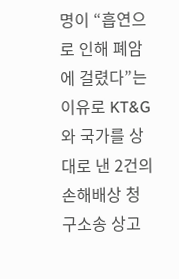명이 “흡연으로 인해 폐암에 걸렸다”는 이유로 KT&G와 국가를 상대로 낸 2건의 손해배상 청구소송 상고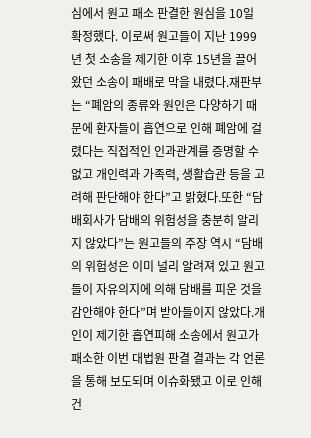심에서 원고 패소 판결한 원심을 10일 확정했다. 이로써 원고들이 지난 1999년 첫 소송을 제기한 이후 15년을 끌어왔던 소송이 패배로 막을 내렸다.재판부는 “폐암의 종류와 원인은 다양하기 때문에 환자들이 흡연으로 인해 폐암에 걸렸다는 직접적인 인과관계를 증명할 수 없고 개인력과 가족력, 생활습관 등을 고려해 판단해야 한다”고 밝혔다.또한 “담배회사가 담배의 위험성을 충분히 알리지 않았다”는 원고들의 주장 역시 “담배의 위험성은 이미 널리 알려져 있고 원고들이 자유의지에 의해 담배를 피운 것을 감안해야 한다”며 받아들이지 않았다.개인이 제기한 흡연피해 소송에서 원고가 패소한 이번 대법원 판결 결과는 각 언론을 통해 보도되며 이슈화됐고 이로 인해 건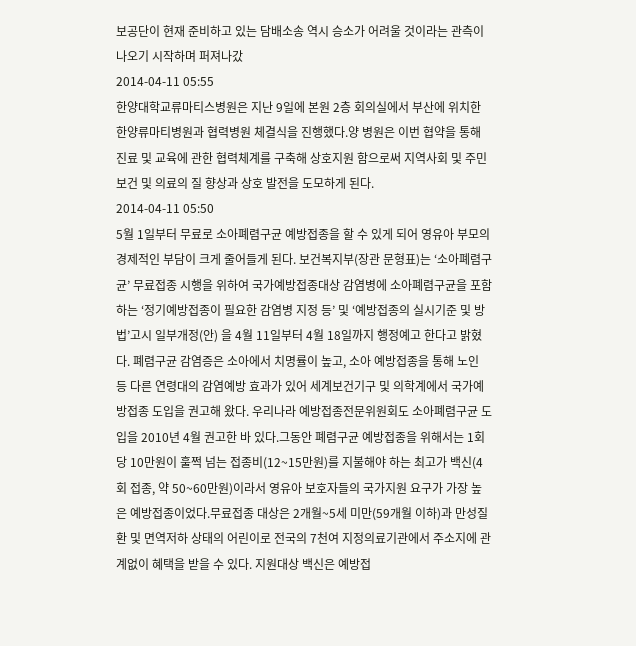보공단이 현재 준비하고 있는 담배소송 역시 승소가 어려울 것이라는 관측이 나오기 시작하며 퍼져나갔
2014-04-11 05:55
한양대학교류마티스병원은 지난 9일에 본원 2층 회의실에서 부산에 위치한 한양류마티병원과 협력병원 체결식을 진행했다.양 병원은 이번 협약을 통해 진료 및 교육에 관한 협력체계를 구축해 상호지원 함으로써 지역사회 및 주민 보건 및 의료의 질 향상과 상호 발전을 도모하게 된다.
2014-04-11 05:50
5월 1일부터 무료로 소아폐렴구균 예방접종을 할 수 있게 되어 영유아 부모의 경제적인 부담이 크게 줄어들게 된다. 보건복지부(장관 문형표)는 ‘소아폐렴구균’ 무료접종 시행을 위하여 국가예방접종대상 감염병에 소아폐렴구균을 포함하는 ‘정기예방접종이 필요한 감염병 지정 등’ 및 ‘예방접종의 실시기준 및 방법’고시 일부개정(안) 을 4월 11일부터 4월 18일까지 행정예고 한다고 밝혔다. 폐렴구균 감염증은 소아에서 치명률이 높고, 소아 예방접종을 통해 노인 등 다른 연령대의 감염예방 효과가 있어 세계보건기구 및 의학계에서 국가예방접종 도입을 권고해 왔다. 우리나라 예방접종전문위원회도 소아폐렴구균 도입을 2010년 4월 권고한 바 있다.그동안 폐렴구균 예방접종을 위해서는 1회당 10만원이 훌쩍 넘는 접종비(12~15만원)를 지불해야 하는 최고가 백신(4회 접종, 약 50~60만원)이라서 영유아 보호자들의 국가지원 요구가 가장 높은 예방접종이었다.무료접종 대상은 2개월~5세 미만(59개월 이하)과 만성질환 및 면역저하 상태의 어린이로 전국의 7천여 지정의료기관에서 주소지에 관계없이 혜택을 받을 수 있다. 지원대상 백신은 예방접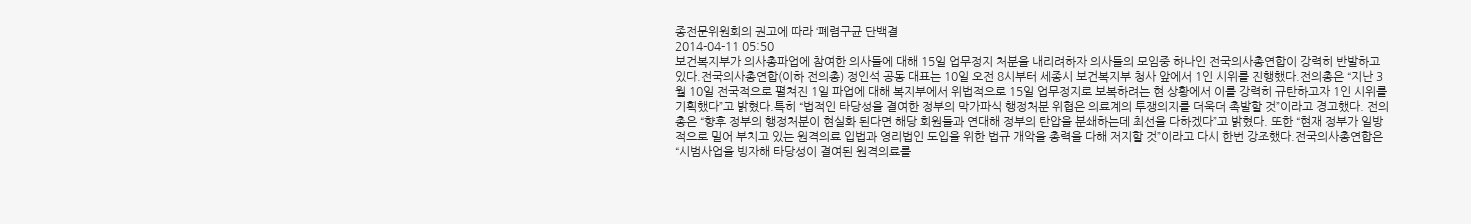종전문위원회의 권고에 따라 ‘폐렴구균 단백결
2014-04-11 05:50
보건복지부가 의사총파업에 참여한 의사들에 대해 15일 업무정지 처분을 내리려하자 의사들의 모임중 하나인 전국의사총연합이 강력히 반발하고 있다.전국의사총연합(이하 전의총) 정인석 공동 대표는 10일 오전 8시부터 세종시 보건복지부 청사 앞에서 1인 시위를 진행했다.전의총은 “지난 3월 10일 전국적으로 펼쳐진 1일 파업에 대해 복지부에서 위법적으로 15일 업무정지로 보복하려는 현 상황에서 이를 강력히 규탄하고자 1인 시위를 기획했다”고 밝혔다.특히 “법적인 타당성을 결여한 정부의 막가파식 행정처분 위협은 의료계의 투쟁의지를 더욱더 촉발할 것”이라고 경고했다. 전의총은 “향후 정부의 행정처분이 현실화 된다면 해당 회원들과 연대해 정부의 탄압을 분쇄하는데 최선을 다하겠다”고 밝혔다. 또한 “현재 정부가 일방적으로 밀어 부치고 있는 원격의료 입법과 영리법인 도입을 위한 법규 개악을 총력을 다해 저지할 것”이라고 다시 한번 강조했다.전국의사총연합은 “시범사업을 빙자해 타당성이 결여된 원격의료를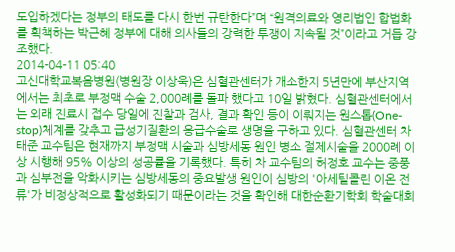도입하겠다는 정부의 태도를 다시 한번 규탄한다”며 “원격의료와 영리법인 합법화를 획책하는 박근혜 정부에 대해 의사들의 강력한 투쟁이 지속될 것”이라고 거듭 강조했다.
2014-04-11 05:40
고신대학교복음병원(병원장 이상욱)은 심혈관센터가 개소한지 5년만에 부산지역에서는 최초로 부정맥 수술 2,000례를 돌파 했다고 10일 밝혔다. 심혈관센터에서는 외래 진료시 접수 당일에 진찰과 검사, 결과 확인 등이 이뤄지는 원스톱(One-stop)체계를 갖추고 급성기질환의 응급수술로 생명을 구하고 있다. 심혈관센터 차태준 교수팀은 현재까지 부정맥 시술과 심방세동 원인 병소 절제시술을 2000례 이상 시행해 95% 이상의 성공률을 기록했다. 특히 차 교수팀의 허정호 교수는 중풍과 심부전을 악화시키는 심방세동의 중요발생 원인이 심방의 '아세틸콜린 이온 전류'가 비정상적으로 활성화되기 때문이라는 것을 확인해 대한순환기학회 학술대회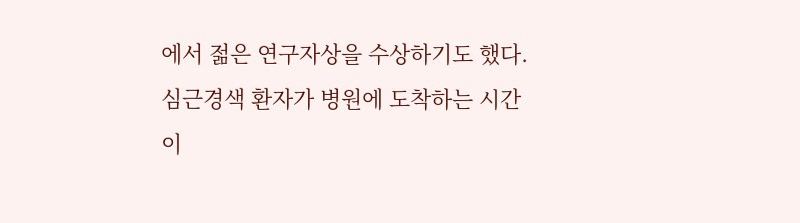에서 젊은 연구자상을 수상하기도 했다. 심근경색 환자가 병원에 도착하는 시간이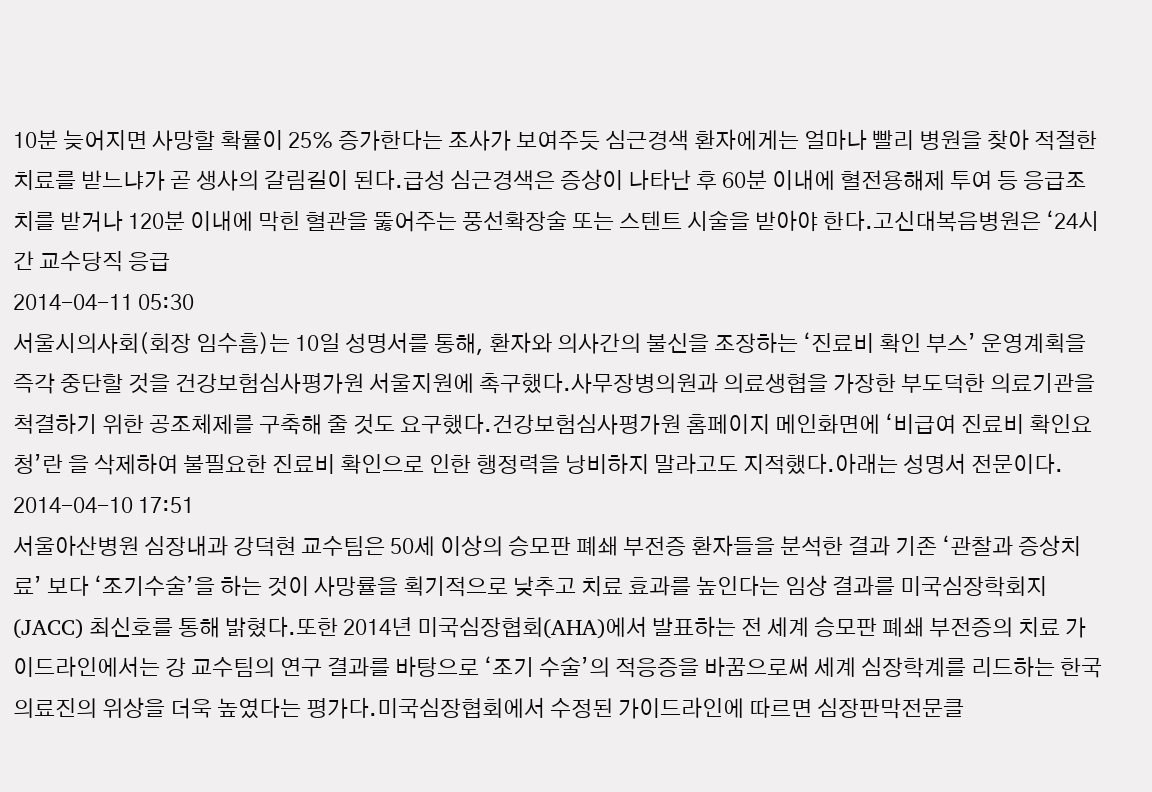10분 늦어지면 사망할 확률이 25% 증가한다는 조사가 보여주듯 심근경색 환자에게는 얼마나 빨리 병원을 찾아 적절한 치료를 받느냐가 곧 생사의 갈림길이 된다.급성 심근경색은 증상이 나타난 후 60분 이내에 혈전용해제 투여 등 응급조치를 받거나 120분 이내에 막힌 혈관을 뚫어주는 풍선확장술 또는 스텐트 시술을 받아야 한다.고신대복음병원은 ‘24시간 교수당직 응급
2014-04-11 05:30
서울시의사회(회장 임수흠)는 10일 성명서를 통해, 환자와 의사간의 불신을 조장하는 ‘진료비 확인 부스’ 운영계획을 즉각 중단할 것을 건강보험심사평가원 서울지원에 촉구했다.사무장병의원과 의료생협을 가장한 부도덕한 의료기관을 척결하기 위한 공조체제를 구축해 줄 것도 요구했다.건강보험심사평가원 홈페이지 메인화면에 ‘비급여 진료비 확인요청’란 을 삭제하여 불필요한 진료비 확인으로 인한 행정력을 낭비하지 말라고도 지적했다.아래는 성명서 전문이다.
2014-04-10 17:51
서울아산병원 심장내과 강덕현 교수팀은 50세 이상의 승모판 폐쇄 부전증 환자들을 분석한 결과 기존 ‘관찰과 증상치료’ 보다 ‘조기수술’을 하는 것이 사망률을 획기적으로 낮추고 치료 효과를 높인다는 임상 결과를 미국심장학회지(JACC) 최신호를 통해 밝혔다.또한 2014년 미국심장협회(AHA)에서 발표하는 전 세계 승모판 폐쇄 부전증의 치료 가이드라인에서는 강 교수팀의 연구 결과를 바탕으로 ‘조기 수술’의 적응증을 바꿈으로써 세계 심장학계를 리드하는 한국 의료진의 위상을 더욱 높였다는 평가다.미국심장협회에서 수정된 가이드라인에 따르면 심장판막전문클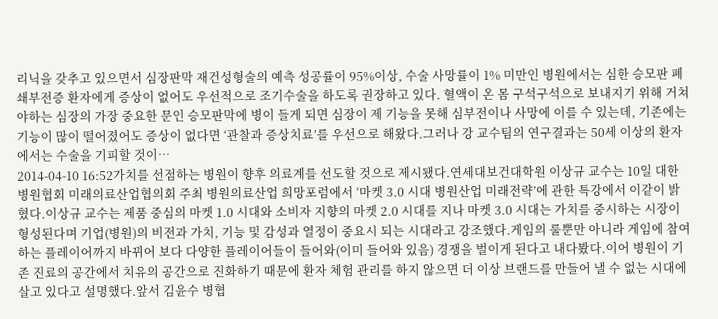리닉을 갖추고 있으면서 심장판막 재건성형술의 예측 성공률이 95%이상, 수술 사망률이 1% 미만인 병원에서는 심한 승모판 폐쇄부전증 환자에게 증상이 없어도 우선적으로 조기수술을 하도록 권장하고 있다. 혈액이 온 몸 구석구석으로 보내지기 위해 거쳐야하는 심장의 가장 중요한 문인 승모판막에 병이 들게 되면 심장이 제 기능을 못해 심부전이나 사망에 이를 수 있는데, 기존에는 기능이 많이 떨어졌어도 증상이 없다면 ‘관찰과 증상치료’를 우선으로 해왔다.그러나 강 교수팀의 연구결과는 50세 이상의 환자에서는 수술을 기피할 것이…
2014-04-10 16:52가치를 선점하는 병원이 향후 의료계를 선도할 것으로 제시됐다.연세대보건대학원 이상규 교수는 10일 대한병원협회 미래의료산업협의회 주최 병원의료산업 희망포럼에서 ‘마켓 3.0 시대 병원산업 미래전략’에 관한 특강에서 이같이 밝혔다.이상규 교수는 제품 중심의 마켓 1.0 시대와 소비자 지향의 마켓 2.0 시대를 지나 마켓 3.0 시대는 가치를 중시하는 시장이 형성된다며 기업(병원)의 비전과 가치, 기능 및 감성과 열정이 중요시 되는 시대라고 강조했다.게임의 룰뿐만 아니라 게임에 참여하는 플레이어까지 바뀌어 보다 다양한 플레이어들이 들어와(이미 들어와 있음) 경쟁을 벌이게 된다고 내다봤다.이어 병원이 기존 진료의 공간에서 치유의 공간으로 진화하기 때문에 환자 체험 관리를 하지 않으면 더 이상 브랜드를 만들어 낼 수 없는 시대에 살고 있다고 설명했다.앞서 김윤수 병협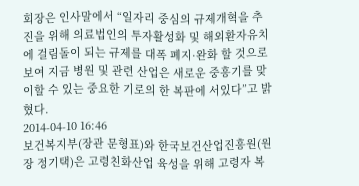회장은 인사말에서 “일자리 중심의 규제개혁을 추진을 위해 의료법인의 투자활성화 및 해외환자유치에 걸림돌이 되는 규제를 대폭 폐지·완화 할 것으로 보여 지금 병원 및 관련 산업은 새로운 중흥기를 맞이할 수 있는 중요한 기로의 한 복판에 서있다”고 밝혔다.
2014-04-10 16:46
보건복지부(장관 문형표)와 한국보건산업진흥원(원장 정기택)은 고령친화산업 육성을 위해 고령자 복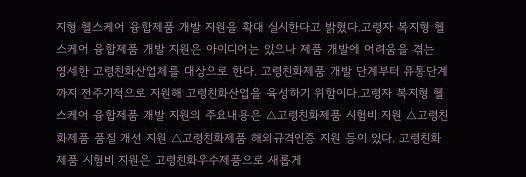지형 헬스케어 융합제품 개발 지원을 확대 실시한다고 밝혔다.고령자 복지형 헬스케어 융합제품 개발 지원은 아이디어는 있으나 제품 개발에 어려움을 겪는 영세한 고령친화산업체를 대상으로 한다. 고령친화제품 개발 단계부터 유통단계까지 전주기적으로 지원해 고령친화산업을 육성하기 위함이다.고령자 복지형 헬스케어 융합제품 개발 지원의 주요내용은 △고령친화제품 시험비 지원 △고령친화제품 품질 개선 지원 △고령친화제품 해외규격인증 지원 등이 있다. 고령친화제품 시험비 지원은 고령친화우수제품으로 새롭게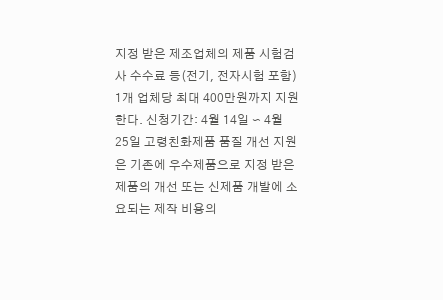지정 받은 제조업체의 제품 시험검사 수수료 등(전기, 전자시험 포함) 1개 업체당 최대 400만원까지 지원한다. 신청기간: 4월 14일 〜 4월 25일 고령친화제품 품질 개선 지원은 기존에 우수제품으로 지정 받은 제품의 개선 또는 신제품 개발에 소요되는 제작 비용의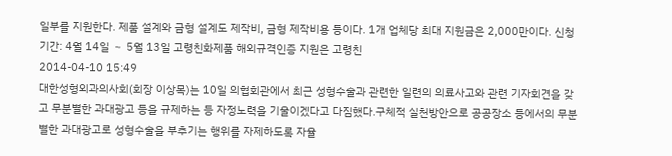일부를 지원한다. 제품 설계와 금형 설계도 제작비, 금형 제작비용 등이다. 1개 업체당 최대 지원금은 2,000만이다. 신청기간: 4월 14일 〜 5월 13일 고령친화제품 해외규격인증 지원은 고령친
2014-04-10 15:49
대한성형외과의사회(회장 이상목)는 10일 의협회관에서 최근 성형수술과 관련한 일련의 의료사고와 관련 기자회견을 갖고 무분별한 과대광고 등을 규제하는 등 자정노력을 기울이겠다고 다짐했다.구체적 실천방안으로 공공장소 등에서의 무분별한 과대광고로 성형수술을 부추기는 행위를 자제하도록 자율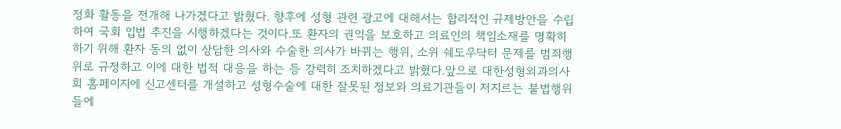정화 활동을 전개해 나가겠다고 밝혔다. 향후에 성형 관련 광고에 대해서는 합리적인 규제방안을 수립하여 국회 입법 추진을 시행하겠다는 것이다.또 환자의 권익을 보호하고 의료인의 책임소재를 명확히 하기 위해 환자 동의 없이 상담한 의사와 수술한 의사가 바뀌는 행위, 소위 쉐도우닥터 문제를 범죄행위로 규정하고 이에 대한 법적 대응을 하는 등 강력히 조치하겠다고 밝혔다.앞으로 대한성형외과의사회 홈페이지에 신고센터를 개설하고 성형수술에 대한 잘못된 정보와 의료기관들이 저지르는 불법행위들에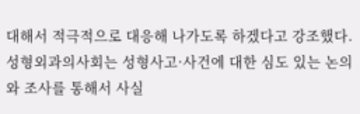대해서 적극적으로 대응해 나가도록 하겠다고 강조했다.성형외과의사회는 성형사고·사건에 대한 심도 있는 논의와 조사를 통해서 사실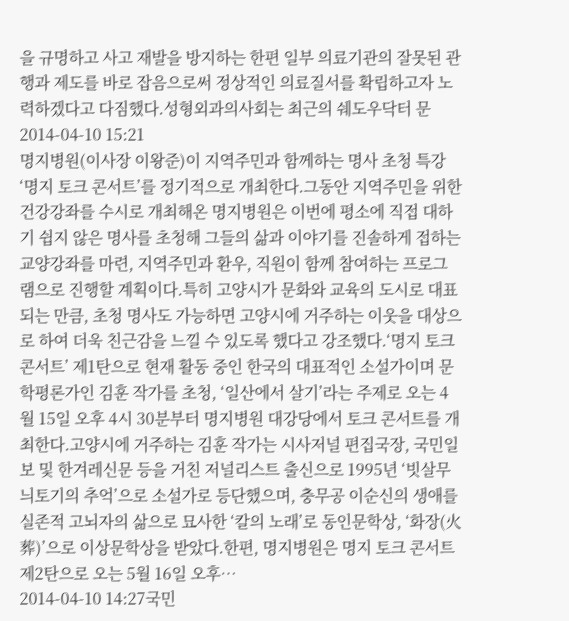을 규명하고 사고 재발을 방지하는 한편 일부 의료기관의 잘못된 관행과 제도를 바로 잡음으로써 정상적인 의료질서를 확립하고자 노력하겠다고 다짐했다.성형외과의사회는 최근의 쉐도우닥터 문
2014-04-10 15:21
명지병원(이사장 이왕준)이 지역주민과 함께하는 명사 초청 특강 ‘명지 토크 콘서트’를 정기적으로 개최한다.그동안 지역주민을 위한 건강강좌를 수시로 개최해온 명지병원은 이번에 평소에 직접 대하기 쉽지 않은 명사를 초청해 그들의 삶과 이야기를 진솔하게 접하는 교양강좌를 마련, 지역주민과 환우, 직원이 함께 참여하는 프로그램으로 진행할 계획이다.특히 고양시가 문화와 교육의 도시로 대표되는 만큼, 초청 명사도 가능하면 고양시에 거주하는 이웃을 대상으로 하여 더욱 친근감을 느낄 수 있도록 했다고 강조했다.‘명지 토크 콘서트’ 제1탄으로 현재 활동 중인 한국의 대표적인 소설가이며 문학평론가인 김훈 작가를 초청, ‘일산에서 살기’라는 주제로 오는 4월 15일 오후 4시 30분부터 명지병원 대강당에서 토크 콘서트를 개최한다.고양시에 거주하는 김훈 작가는 시사저널 편집국장, 국민일보 및 한겨레신문 등을 거친 저널리스트 출신으로 1995년 ‘빗살무늬토기의 추억’으로 소설가로 등단했으며, 충무공 이순신의 생애를 실존적 고뇌자의 삶으로 묘사한 ‘칼의 노래’로 동인문학상, ‘화장(火葬)’으로 이상문학상을 받았다.한편, 명지병원은 명지 토크 콘서트 제2탄으로 오는 5월 16일 오후…
2014-04-10 14:27국민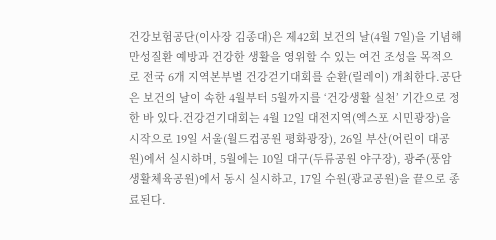건강보험공단(이사장 김종대)은 제42회 보건의 날(4월 7일)을 기념해 만성질환 예방과 건강한 생활을 영위할 수 있는 여건 조성을 목적으로 전국 6개 지역본부별 건강걷기대회를 순환(릴레이) 개최한다.공단은 보건의 날이 속한 4월부터 5월까지를 ‘건강생활 실천’ 기간으로 정한 바 있다.건강걷기대회는 4월 12일 대전지역(엑스포 시민광장)을 시작으로 19일 서울(월드컵공원 평화광장), 26일 부산(어린이 대공원)에서 실시하며, 5월에는 10일 대구(두류공원 야구장), 광주(풍암 생활체육공원)에서 동시 실시하고, 17일 수원(광교공원)을 끝으로 종료된다.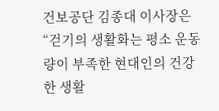건보공단 김종대 이사장은 “걷기의 생활화는 평소 운동량이 부족한 현대인의 건강한 생활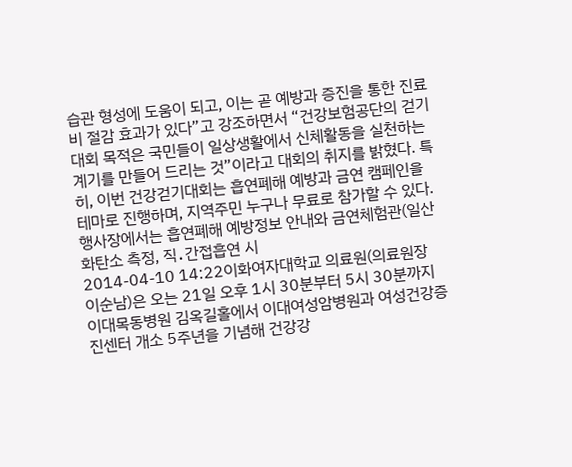습관 형성에 도움이 되고, 이는 곧 예방과 증진을 통한 진료비 절감 효과가 있다”고 강조하면서 “건강보험공단의 걷기대회 목적은 국민들이 일상생활에서 신체활동을 실천하는 계기를 만들어 드리는 것”이라고 대회의 취지를 밝혔다. 특히, 이번 건강걷기대회는 흡연폐해 예방과 금연 캠페인을 테마로 진행하며, 지역주민 누구나 무료로 참가할 수 있다.행사장에서는 흡연폐해 예방정보 안내와 금연체험관(일산화탄소 측정, 직․간접흡연 시
2014-04-10 14:22이화여자대학교 의료원(의료원장 이순남)은 오는 21일 오후 1시 30분부터 5시 30분까지 이대목동병원 김옥길홀에서 이대여성암병원과 여성건강증진센터 개소 5주년을 기념해 건강강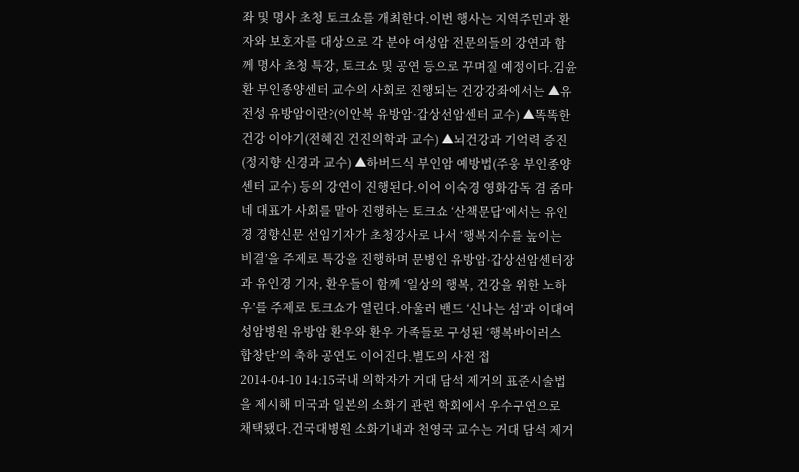좌 및 명사 초청 토크쇼를 개최한다.이번 행사는 지역주민과 환자와 보호자를 대상으로 각 분야 여성암 전문의들의 강연과 함께 명사 초청 특강, 토크쇼 및 공연 등으로 꾸며질 예정이다.김윤환 부인종양센터 교수의 사회로 진행되는 건강강좌에서는 ▲유전성 유방암이란?(이안복 유방암·갑상선암센터 교수) ▲똑똑한 건강 이야기(전혜진 건진의학과 교수) ▲뇌건강과 기억력 증진(정지향 신경과 교수) ▲하버드식 부인암 예방법(주웅 부인종양센터 교수) 등의 강연이 진행된다.이어 이숙경 영화감독 겸 줌마네 대표가 사회를 맡아 진행하는 토크쇼 ‘산책문답’에서는 유인경 경향신문 선임기자가 초청강사로 나서 ‘행복지수를 높이는 비결’을 주제로 특강을 진행하며 문병인 유방암·갑상선암센터장과 유인경 기자, 환우들이 함께 ‘일상의 행복, 건강을 위한 노하우’를 주제로 토크쇼가 열린다.아울러 밴드 ‘신나는 섬’과 이대여성암병원 유방암 환우와 환우 가족들로 구성된 ‘행복바이러스 합창단’의 축하 공연도 이어진다.별도의 사전 접
2014-04-10 14:15국내 의학자가 거대 담석 제거의 표준시술법을 제시해 미국과 일본의 소화기 관련 학회에서 우수구연으로 채택됐다.건국대병원 소화기내과 천영국 교수는 거대 담석 제거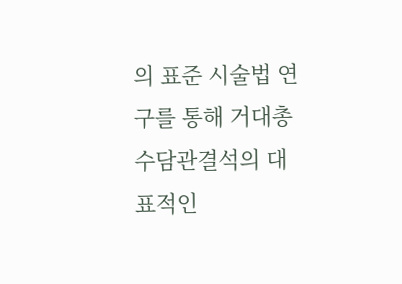의 표준 시술법 연구를 통해 거대총수담관결석의 대표적인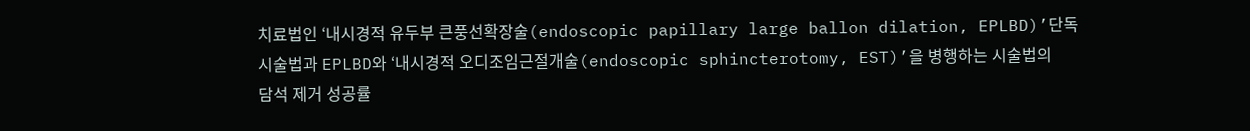치료법인 ‘내시경적 유두부 큰풍선확장술(endoscopic papillary large ballon dilation, EPLBD)’단독 시술법과 EPLBD와 ‘내시경적 오디조임근절개술(endoscopic sphincterotomy, EST)’을 병행하는 시술법의 담석 제거 성공률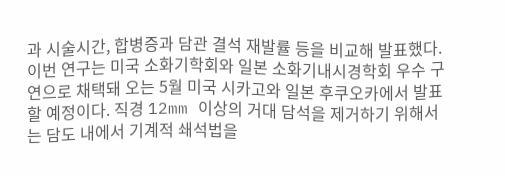과 시술시간, 합병증과 담관 결석 재발률 등을 비교해 발표했다. 이번 연구는 미국 소화기학회와 일본 소화기내시경학회 우수 구연으로 채택돼 오는 5월 미국 시카고와 일본 후쿠오카에서 발표할 예정이다. 직경 12mm 이상의 거대 담석을 제거하기 위해서는 담도 내에서 기계적 쇄석법을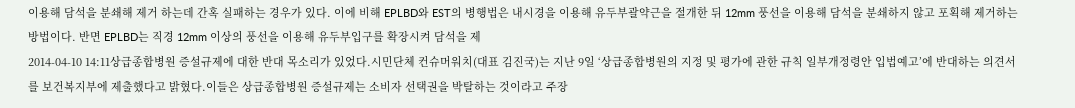이용해 담석을 분쇄해 제거 하는데 간혹 실패하는 경우가 있다. 이에 비해 EPLBD와 EST의 병행법은 내시경을 이용해 유두부괄약근을 절개한 뒤 12mm 풍선을 이용해 담석을 분쇄하지 않고 포획해 제거하는 방법이다. 반면 EPLBD는 직경 12mm 이상의 풍선을 이용해 유두부입구를 확장시켜 담석을 제
2014-04-10 14:11상급종합병원 증설규제에 대한 반대 목소리가 있었다.시민단체 컨슈머워치(대표 김진국)는 지난 9일 ‘상급종합병원의 지정 및 평가에 관한 규칙 일부개정령안 입법예고’에 반대하는 의견서를 보건복지부에 제출했다고 밝혔다.이들은 상급종합병원 증설규제는 소비자 선택권을 박탈하는 것이라고 주장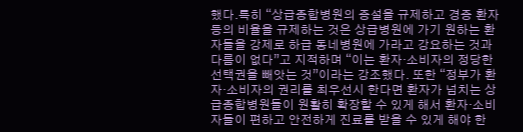했다.특히 “상급종합병원의 증설을 규제하고 경증 환자 등의 비율을 규제하는 것은 상급병원에 가기 원하는 환자들을 강제로 하급 동네병원에 가라고 강요하는 것과 다름이 없다”고 지적하며 “이는 환자·소비자의 정당한 선택권을 빼앗는 것”이라는 강조했다. 또한 “정부가 환자·소비자의 권리를 최우선시 한다면 환자가 넘치는 상급종합병원들이 원활히 확장할 수 있게 해서 환자·소비자들이 편하고 안전하게 진료를 받을 수 있게 해야 한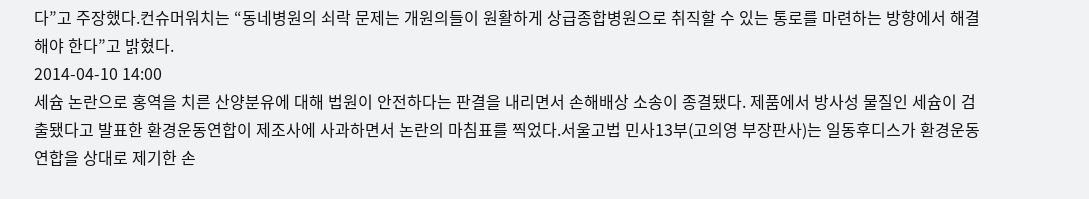다”고 주장했다.컨슈머워치는 “동네병원의 쇠락 문제는 개원의들이 원활하게 상급종합병원으로 취직할 수 있는 통로를 마련하는 방향에서 해결해야 한다”고 밝혔다.
2014-04-10 14:00
세슘 논란으로 홍역을 치른 산양분유에 대해 법원이 안전하다는 판결을 내리면서 손해배상 소송이 종결됐다. 제품에서 방사성 물질인 세슘이 검출됐다고 발표한 환경운동연합이 제조사에 사과하면서 논란의 마침표를 찍었다.서울고법 민사13부(고의영 부장판사)는 일동후디스가 환경운동연합을 상대로 제기한 손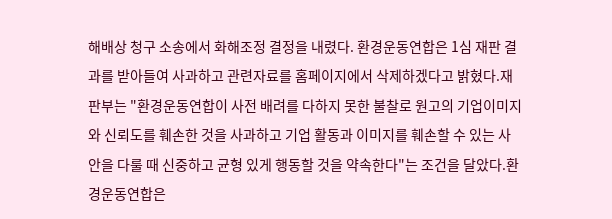해배상 청구 소송에서 화해조정 결정을 내렸다. 환경운동연합은 1심 재판 결과를 받아들여 사과하고 관련자료를 홈페이지에서 삭제하겠다고 밝혔다.재판부는 "환경운동연합이 사전 배려를 다하지 못한 불찰로 원고의 기업이미지와 신뢰도를 훼손한 것을 사과하고 기업 활동과 이미지를 훼손할 수 있는 사안을 다룰 때 신중하고 균형 있게 행동할 것을 약속한다"는 조건을 달았다.환경운동연합은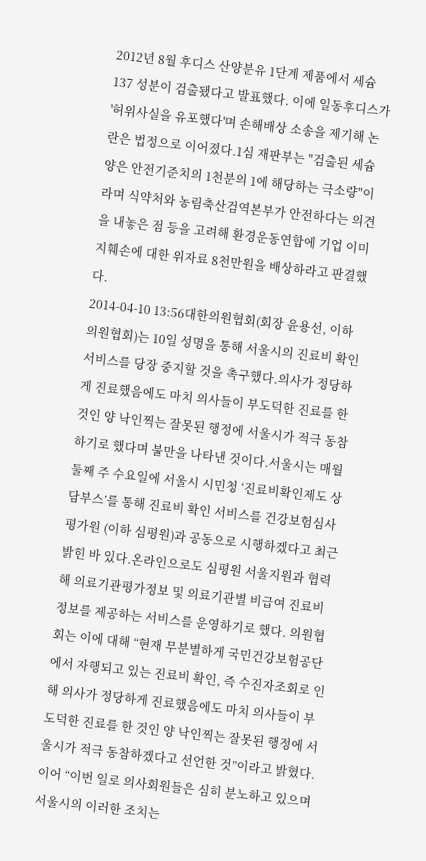2012년 8월 후디스 산양분유 1단계 제품에서 세슘 137 성분이 검출됐다고 발표했다. 이에 일동후디스가 '허위사실을 유포했다'며 손해배상 소송을 제기해 논란은 법정으로 이어졌다.1심 재판부는 "검출된 세슘 양은 안전기준치의 1천분의 1에 해당하는 극소량"이라며 식약처와 농림축산검역본부가 안전하다는 의견을 내놓은 점 등을 고려해 환경운동연합에 기업 이미지훼손에 대한 위자료 8천만원을 배상하라고 판결했다.
2014-04-10 13:56대한의원협회(회장 윤용선, 이하 의원협회)는 10일 성명을 통해 서울시의 진료비 확인서비스를 당장 중지할 것을 촉구했다.의사가 정당하게 진료했음에도 마치 의사들이 부도덕한 진료를 한 것인 양 낙인찍는 잘못된 행정에 서울시가 적극 동참하기로 했다며 불만을 나타낸 것이다.서울시는 매월 둘째 주 수요일에 서울시 시민청 ‘진료비확인제도 상담부스’를 통해 진료비 확인 서비스를 건강보험심사평가원 (이하 심평원)과 공동으로 시행하겠다고 최근 밝힌 바 있다.온라인으로도 심평원 서울지원과 협력해 의료기관평가정보 및 의료기관별 비급여 진료비 정보를 제공하는 서비스를 운영하기로 했다. 의원협회는 이에 대해 “현재 무분별하게 국민건강보험공단에서 자행되고 있는 진료비 확인, 즉 수진자조회로 인해 의사가 정당하게 진료했음에도 마치 의사들이 부도덕한 진료를 한 것인 양 낙인찍는 잘못된 행정에 서울시가 적극 동참하겠다고 선언한 것”이라고 밝혔다.이어 “이번 일로 의사회원들은 심히 분노하고 있으며 서울시의 이러한 조치는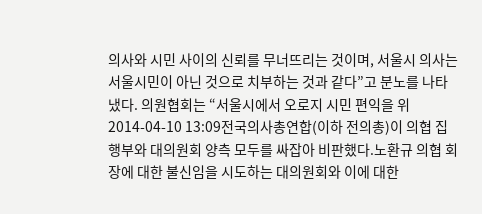의사와 시민 사이의 신뢰를 무너뜨리는 것이며, 서울시 의사는 서울시민이 아닌 것으로 치부하는 것과 같다”고 분노를 나타냈다. 의원협회는 “서울시에서 오로지 시민 편익을 위
2014-04-10 13:09전국의사총연합(이하 전의총)이 의협 집행부와 대의원회 양측 모두를 싸잡아 비판했다.노환규 의협 회장에 대한 불신임을 시도하는 대의원회와 이에 대한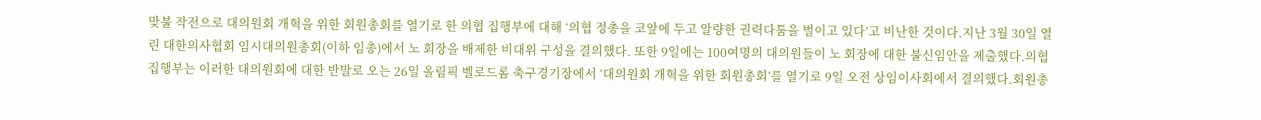맞불 작전으로 대의원회 개혁을 위한 회원총회를 열기로 한 의협 집행부에 대해 ‘의협 정총을 코앞에 두고 알량한 권력다툼을 벌이고 있다’고 비난한 것이다.지난 3월 30일 열린 대한의사협회 임시대의원총회(이하 임총)에서 노 회장을 배제한 비대위 구성을 결의했다. 또한 9일에는 100여명의 대의원들이 노 회장에 대한 불신임안을 제출했다.의협집행부는 이러한 대의원회에 대한 반발로 오는 26일 올림픽 벨로드롬 축구경기장에서 ‘대의원회 개혁을 위한 회원총회’를 열기로 9일 오전 상임이사회에서 결의했다.회원총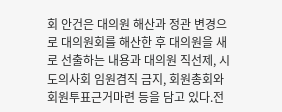회 안건은 대의원 해산과 정관 변경으로 대의원회를 해산한 후 대의원을 새로 선출하는 내용과 대의원 직선제, 시도의사회 임원겸직 금지, 회원총회와 회원투표근거마련 등을 담고 있다.전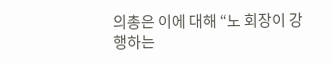의총은 이에 대해 “노 회장이 강행하는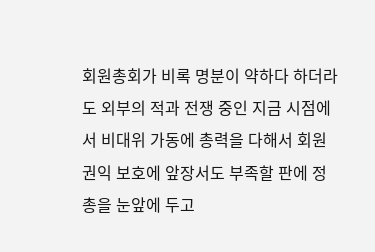회원총회가 비록 명분이 약하다 하더라도 외부의 적과 전쟁 중인 지금 시점에서 비대위 가동에 총력을 다해서 회원 권익 보호에 앞장서도 부족할 판에 정총을 눈앞에 두고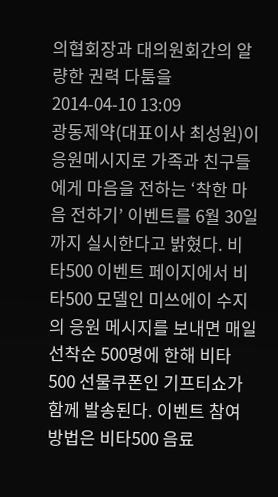의협회장과 대의원회간의 알량한 권력 다툼을
2014-04-10 13:09
광동제약(대표이사 최성원)이 응원메시지로 가족과 친구들에게 마음을 전하는 ‘착한 마음 전하기’ 이벤트를 6월 30일까지 실시한다고 밝혔다. 비타500 이벤트 페이지에서 비타500 모델인 미쓰에이 수지의 응원 메시지를 보내면 매일 선착순 500명에 한해 비타500 선물쿠폰인 기프티쇼가 함께 발송된다. 이벤트 참여방법은 비타500 음료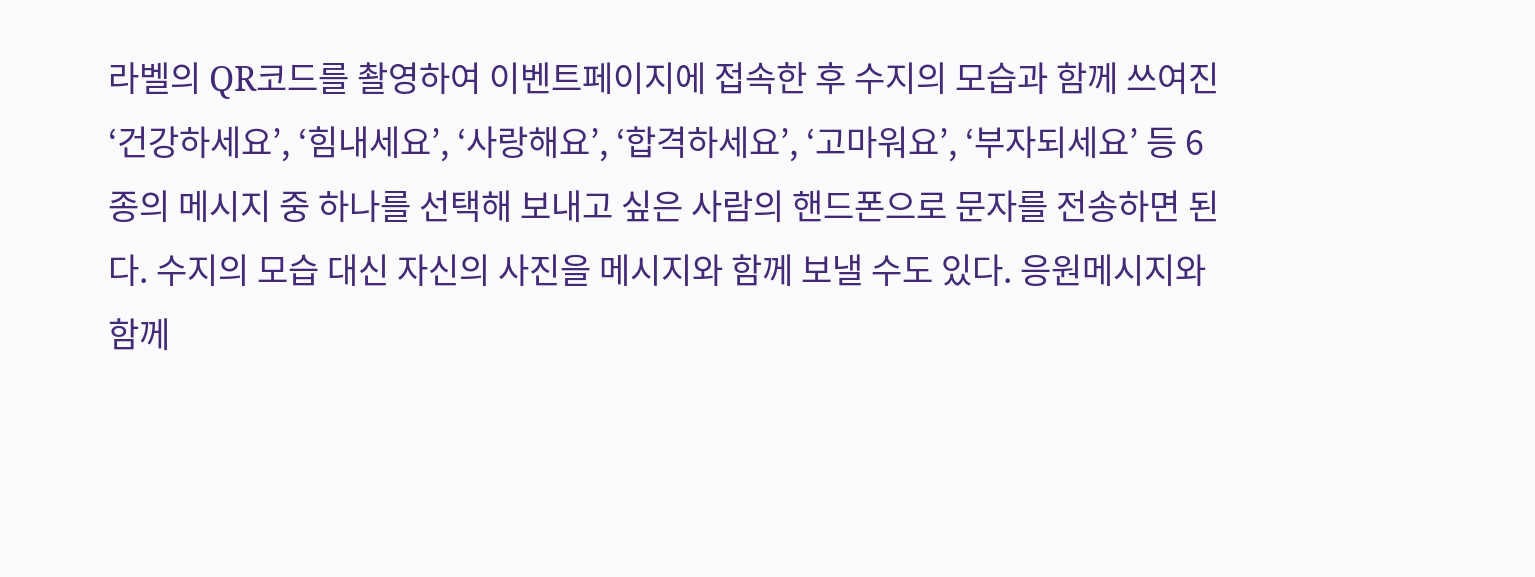라벨의 QR코드를 촬영하여 이벤트페이지에 접속한 후 수지의 모습과 함께 쓰여진 ‘건강하세요’, ‘힘내세요’, ‘사랑해요’, ‘합격하세요’, ‘고마워요’, ‘부자되세요’ 등 6종의 메시지 중 하나를 선택해 보내고 싶은 사람의 핸드폰으로 문자를 전송하면 된다. 수지의 모습 대신 자신의 사진을 메시지와 함께 보낼 수도 있다. 응원메시지와 함께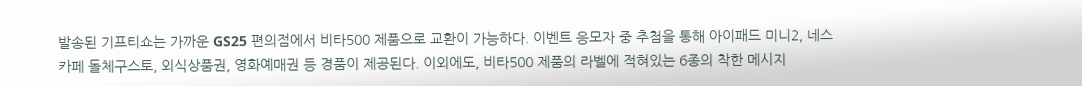발송된 기프티쇼는 가까운 GS25 편의점에서 비타500 제품으로 교환이 가능하다. 이벤트 응모자 중 추첨을 통해 아이패드 미니2, 네스카페 돌체구스토, 외식상품권, 영화예매권 등 경품이 제공된다. 이외에도, 비타500 제품의 라벨에 적혀있는 6종의 착한 메시지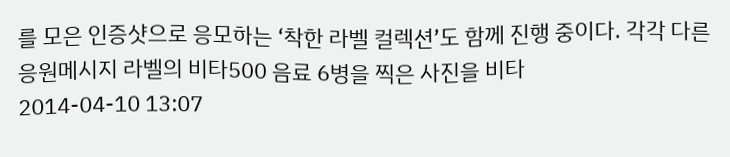를 모은 인증샷으로 응모하는 ‘착한 라벨 컬렉션’도 함께 진행 중이다. 각각 다른 응원메시지 라벨의 비타500 음료 6병을 찍은 사진을 비타
2014-04-10 13:07